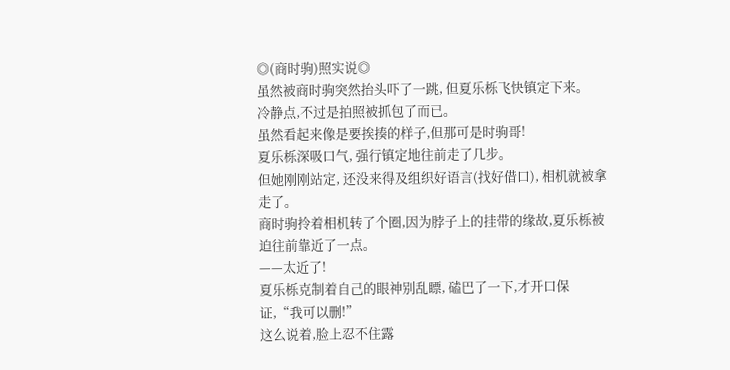◎(商时驹)照实说◎
虽然被商时驹突然抬头吓了一跳, 但夏乐栎飞快镇定下来。
冷静点,不过是拍照被抓包了而已。
虽然看起来像是要挨揍的样子,但那可是时驹哥!
夏乐栎深吸口气, 强行镇定地往前走了几步。
但她刚刚站定, 还没来得及组织好语言(找好借口), 相机就被拿走了。
商时驹拎着相机转了个圈,因为脖子上的挂带的缘故,夏乐栎被迫往前靠近了一点。
——太近了!
夏乐栎克制着自己的眼神别乱瞟, 磕巴了一下,才开口保证,“我可以删!”
这么说着,脸上忍不住露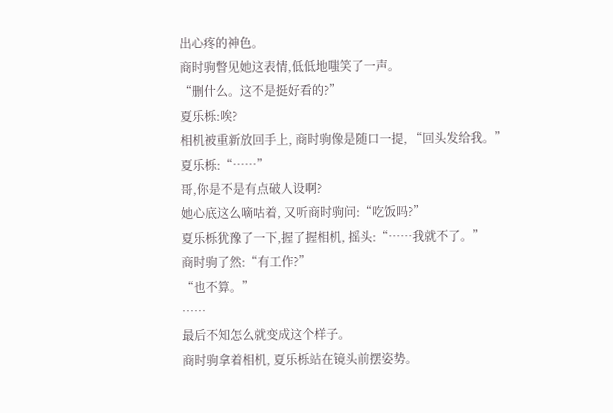出心疼的神色。
商时驹瞥见她这表情,低低地嗤笑了一声。
“删什么。这不是挺好看的?”
夏乐栎:唉?
相机被重新放回手上, 商时驹像是随口一提, “回头发给我。”
夏乐栎:“……”
哥,你是不是有点破人设啊?
她心底这么嘀咕着, 又听商时驹问:“吃饭吗?”
夏乐栎犹豫了一下,握了握相机, 摇头:“……我就不了。”
商时驹了然:“有工作?”
“也不算。”
……
最后不知怎么就变成这个样子。
商时驹拿着相机, 夏乐栎站在镜头前摆姿势。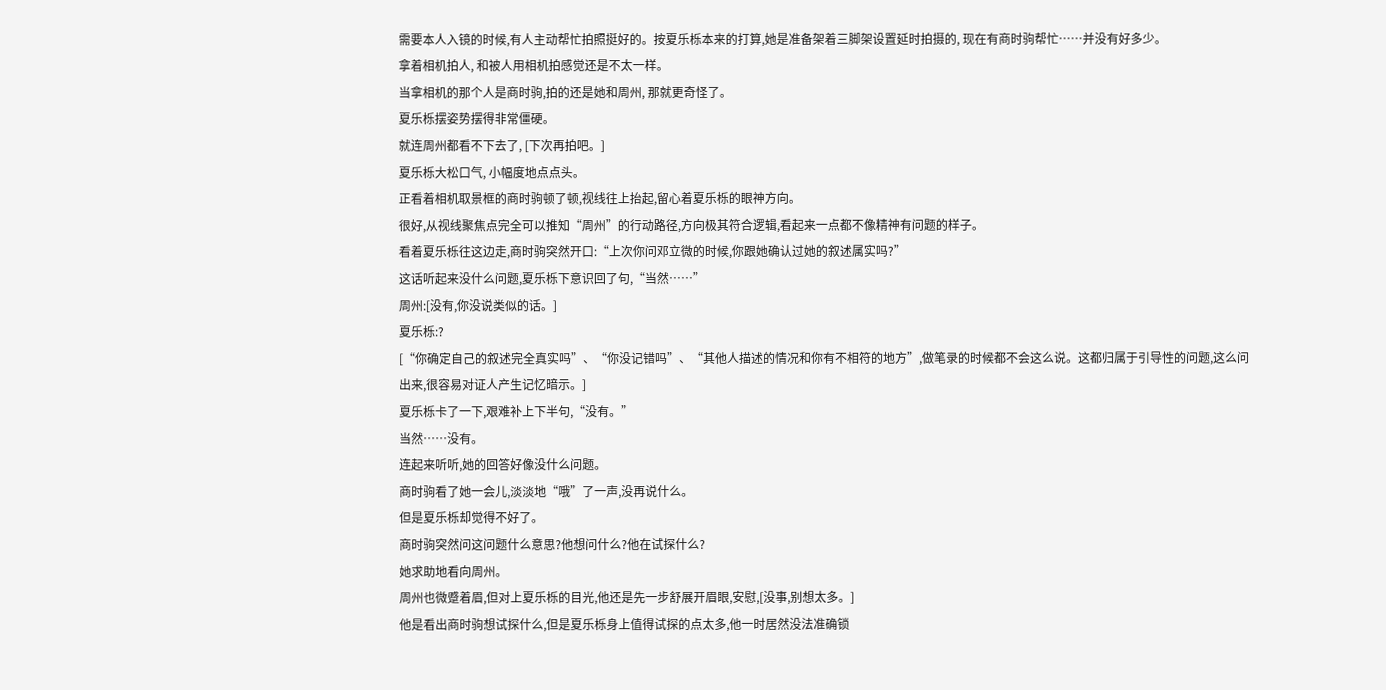需要本人入镜的时候,有人主动帮忙拍照挺好的。按夏乐栎本来的打算,她是准备架着三脚架设置延时拍摄的, 现在有商时驹帮忙……并没有好多少。
拿着相机拍人, 和被人用相机拍感觉还是不太一样。
当拿相机的那个人是商时驹,拍的还是她和周州, 那就更奇怪了。
夏乐栎摆姿势摆得非常僵硬。
就连周州都看不下去了, [下次再拍吧。]
夏乐栎大松口气, 小幅度地点点头。
正看着相机取景框的商时驹顿了顿,视线往上抬起,留心着夏乐栎的眼神方向。
很好,从视线聚焦点完全可以推知“周州”的行动路径,方向极其符合逻辑,看起来一点都不像精神有问题的样子。
看着夏乐栎往这边走,商时驹突然开口:“上次你问邓立微的时候,你跟她确认过她的叙述属实吗?”
这话听起来没什么问题,夏乐栎下意识回了句,“当然……”
周州:[没有,你没说类似的话。]
夏乐栎:?
[“你确定自己的叙述完全真实吗”、“你没记错吗”、“其他人描述的情况和你有不相符的地方”,做笔录的时候都不会这么说。这都归属于引导性的问题,这么问出来,很容易对证人产生记忆暗示。]
夏乐栎卡了一下,艰难补上下半句,“没有。”
当然……没有。
连起来听听,她的回答好像没什么问题。
商时驹看了她一会儿,淡淡地“哦”了一声,没再说什么。
但是夏乐栎却觉得不好了。
商时驹突然问这问题什么意思?他想问什么?他在试探什么?
她求助地看向周州。
周州也微蹙着眉,但对上夏乐栎的目光,他还是先一步舒展开眉眼,安慰,[没事,别想太多。]
他是看出商时驹想试探什么,但是夏乐栎身上值得试探的点太多,他一时居然没法准确锁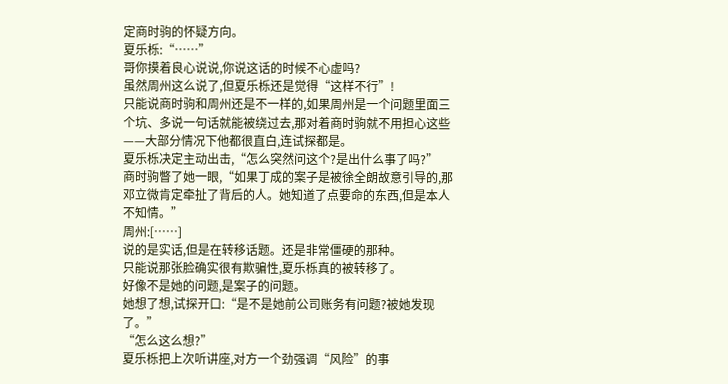定商时驹的怀疑方向。
夏乐栎:“……”
哥你摸着良心说说,你说这话的时候不心虚吗?
虽然周州这么说了,但夏乐栎还是觉得“这样不行”!
只能说商时驹和周州还是不一样的,如果周州是一个问题里面三个坑、多说一句话就能被绕过去,那对着商时驹就不用担心这些——大部分情况下他都很直白,连试探都是。
夏乐栎决定主动出击,“怎么突然问这个?是出什么事了吗?”
商时驹瞥了她一眼,“如果丁成的案子是被徐全朗故意引导的,那邓立微肯定牵扯了背后的人。她知道了点要命的东西,但是本人不知情。”
周州:[……]
说的是实话,但是在转移话题。还是非常僵硬的那种。
只能说那张脸确实很有欺骗性,夏乐栎真的被转移了。
好像不是她的问题,是案子的问题。
她想了想,试探开口:“是不是她前公司账务有问题?被她发现了。”
“怎么这么想?”
夏乐栎把上次听讲座,对方一个劲强调“风险”的事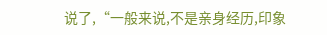说了,“一般来说,不是亲身经历,印象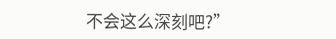不会这么深刻吧?”